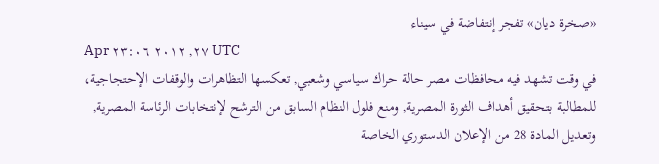«صخرة ديان» تفجر إنتفاضة في سيناء
Apr ٢٧, ٢٠١٢ ٢٣:٠٦ UTC
في وقت تشهد فيه محافظات مصر حالة حراك سياسي وشعبي, تعكسها التظاهرات والوقفات الإحتجاجية، للمطالبة بتحقيق أهداف الثورة المصرية, ومنع فلول النظام السابق من الترشح لإنتخابات الرئاسة المصرية, وتعديل المادة 28 من الإعلان الدستوري الخاصة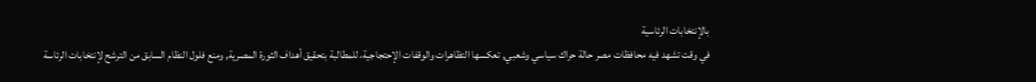بالإنتخابات الرئاسية
في وقت تشهد فيه محافظات مصر حالة حراك سياسي وشعبي, تعكسها التظاهرات والوقفات الإحتجاجية، للمطالبة بتحقيق أهداف الثورة المصرية, ومنع فلول النظام السابق من الترشح لإنتخابات الرئاسة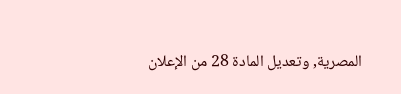المصرية, وتعديل المادة 28 من الإعلان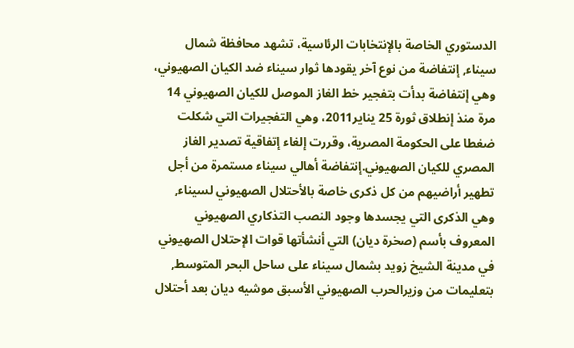الدستوري الخاصة بالإنتخابات الرئاسية، تشهد محافظة شمال سيناء, إنتفاضة من نوع آخر يقودها ثوار سيناء ضد الكيان الصهيوني، وهي إنتفاضة بدأت بتفجير خط الغاز الموصل للكيان الصهيوني 14 مرة منذ إنطلاق ثورة 25 يناير2011، وهي التفجيرات التي شكلت ضغطا على الحكومة المصرية، وقررت إلغاء إتفاقية تصدير الغاز المصري للكيان الصهيوني.إنتفاضة أهالي سيناء مستمرة من أجل تطهير أراضيهم من كل ذكرى خاصة بالأحتلال الصهيوني لسيناء, وهي الذكرى التي يجسدها وجود النصب التذكاري الصهيوني المعروف بأسم (صخرة ديان) التي أنشأتها قوات الإحتلال الصهيوني في مدينة الشيخ زويد بشمال سيناء على ساحل البحر المتوسط, بتعليمات من وزيرالحرب الصهيوني الأسبق موشيه ديان بعد أحتلال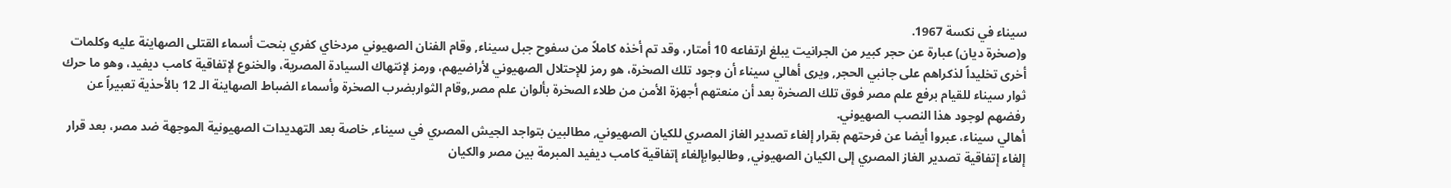سيناء في نكسة 1967.
و(صخرة ديان) عبارة عن حجر كبير من الجرانيت يبلغ ارتفاعه 10 أمتار، وقد تم أخذه كاملاً من سفوح جبل سيناء, وقام الفنان الصهيوني مردخاي كفري بنحت أسماء القتلى الصهاينة عليه وكلمات أخرى تخليداً لذكراهم على جانبي الحجر, ويرى أهالي سيناء أن وجود تلك الصخرة، هو رمز للإحتلال الصهيوني لأراضيهم، ورمز لإنتهاك السيادة المصرية، والخنوع لإتفاقية كامب ديفيد، وهو ما حرك ثوار سيناء للقيام برفع علم مصر فوق تلك الصخرة بعد أن منعتهم أجهزة الأمن من طلاء الصخرة بألوان علم مصر,وقام الثواربضرب الصخرة وأسماء الضباط الصهاينة الـ 12 بالأحذية تعبيراً عن رفضهم لوجود هذا النصب الصهيوني.
أهالي سيناء، عبروا أيضا عن فرحتهم بقرار إلغاء تصدير الغاز المصري للكيان الصهيوني, مطالبين بتواجد الجيش المصري في سيناء, خاصة بعد التهديدات الصهيونية الموجهة ضد مصر، بعد قرار إلغاء إتفاقية تصدير الغاز المصري إلى الكيان الصهيوني, وطالبوابإلغاء إتفاقية كامب ديفيد المبرمة بين مصر والكيان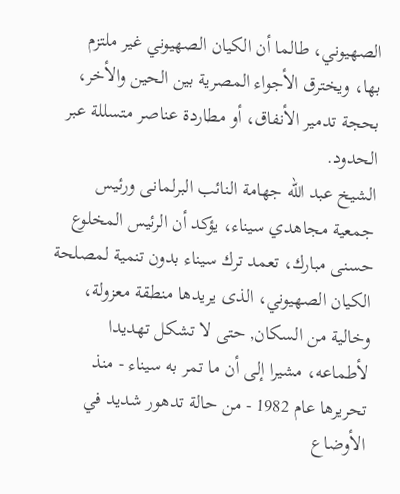الصهيوني، طالما أن الكيان الصهيوني غير ملتزم بها، ويخترق الأجواء المصرية بين الحين والأخر، بحجة تدمير الأنفاق، أو مطاردة عناصر متسللة عبر الحدود.
الشيخ عبد الله جهامة النائب البرلمانى ورئيس جمعية مجاهدي سيناء، يؤكد أن الرئيس المخلوع حسنى مبارك، تعمد ترك سيناء بدون تنمية لمصلحة الكيان الصهيوني، الذى يريدها منطقة معزولة، وخالية من السكان, حتى لا تشكل تهديدا لأطماعه، مشيرا إلى أن ما تمر به سيناء - منذ تحريرها عام 1982 - من حالة تدهور شديد في الأوضاع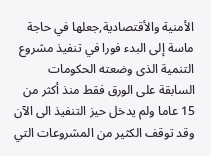الأمنية والأقتصادية,جعلها في حاجة ماسة إلى البدء فورا في تنفيذ مشروع التنمية الذى وضعته الحكومات السابقة على الورق فقط منذ أكثر من 15 عاما ولم يدخل حيز التنفيذ الى الآن وقد توقف الكثير من المشروعات التي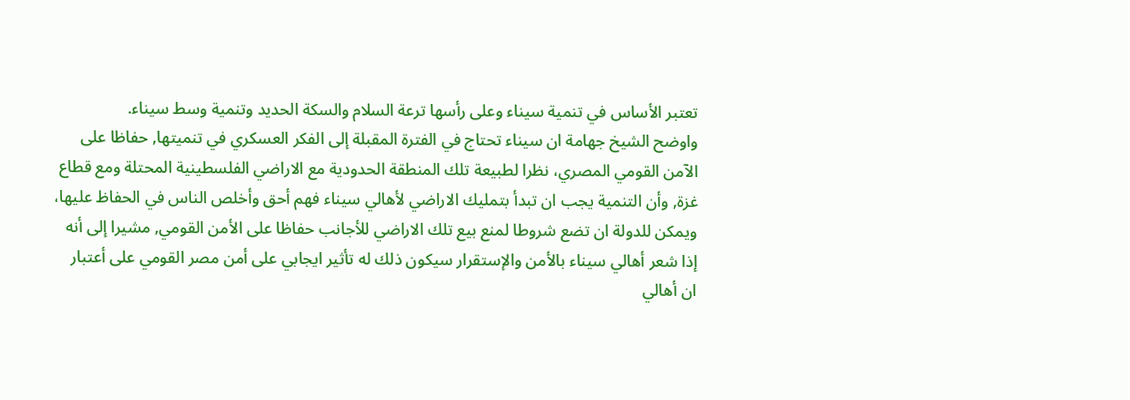تعتبر الأساس في تنمية سيناء وعلى رأسها ترعة السلام والسكة الحديد وتنمية وسط سيناء.
واوضح الشيخ جهامة ان سيناء تحتاج في الفترة المقبلة إلى الفكر العسكري في تنميتها, حفاظا على الآمن القومي المصري، نظرا لطبيعة تلك المنطقة الحدودية مع الاراضي الفلسطينية المحتلة ومع قطاع غزة, وأن التنمية يجب ان تبدأ بتمليك الاراضي لأهالي سيناء فهم أحق وأخلص الناس في الحفاظ عليها، ويمكن للدولة ان تضع شروطا لمنع بيع تلك الاراضي للأجانب حفاظا على الأمن القومي, مشيرا إلى أنه إذا شعر أهالي سيناء بالأمن والإستقرار سيكون ذلك له تأثير ايجابي على أمن مصر القومي على أعتبار ان أهالي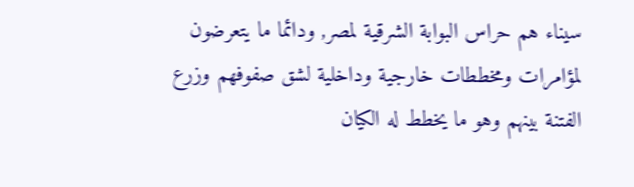سيناء هم حراس البوابة الشرقية لمصر, ودائما ما يتعرضون لمؤامرات ومخططات خارجية وداخلية لشق صفوفهم وزرع الفتنة بينهم وهو ما يخطط له الكيان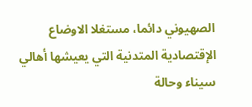الصهيوني دائما، مستغلا الاوضاع الإقتصادية المتدنية التي يعيشها أهالي سيناء وحالة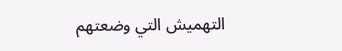التهميش التي وضعتهم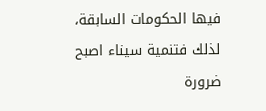فيها الحكومات السابقة، لذلك فتنمية سيناء اصبح ضرورة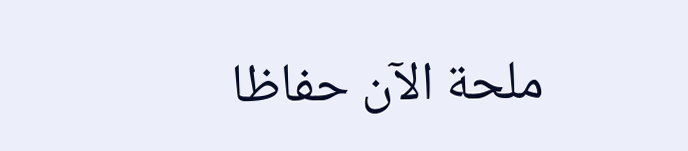ملحة الآن حفاظا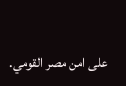على امن مصر القومي.